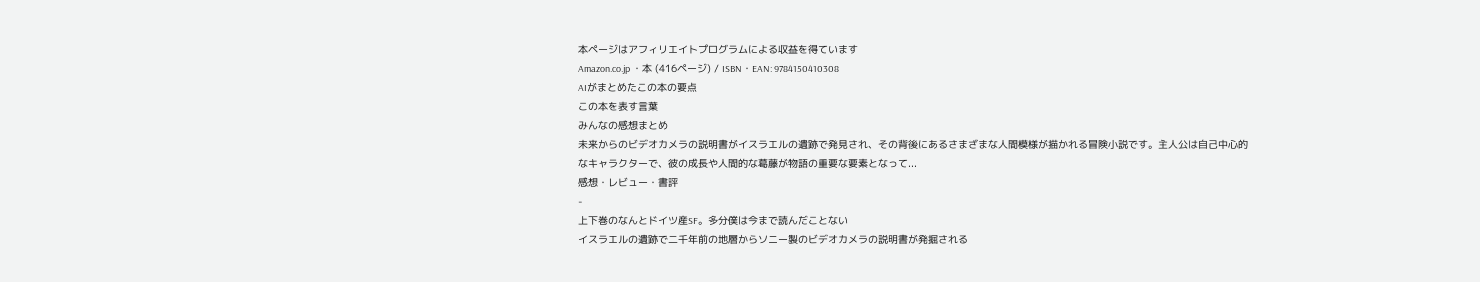本ページはアフィリエイトプログラムによる収益を得ています
Amazon.co.jp ・本 (416ページ) / ISBN・EAN: 9784150410308
AIがまとめたこの本の要点
この本を表す言葉
みんなの感想まとめ
未来からのビデオカメラの説明書がイスラエルの遺跡で発見され、その背後にあるさまざまな人間模様が描かれる冒険小説です。主人公は自己中心的なキャラクターで、彼の成長や人間的な葛藤が物語の重要な要素となって...
感想・レビュー・書評
-
上下巻のなんとドイツ産SF。多分僕は今まで読んだことない
イスラエルの遺跡で二千年前の地層からソニー製のビデオカメラの説明書が発掘される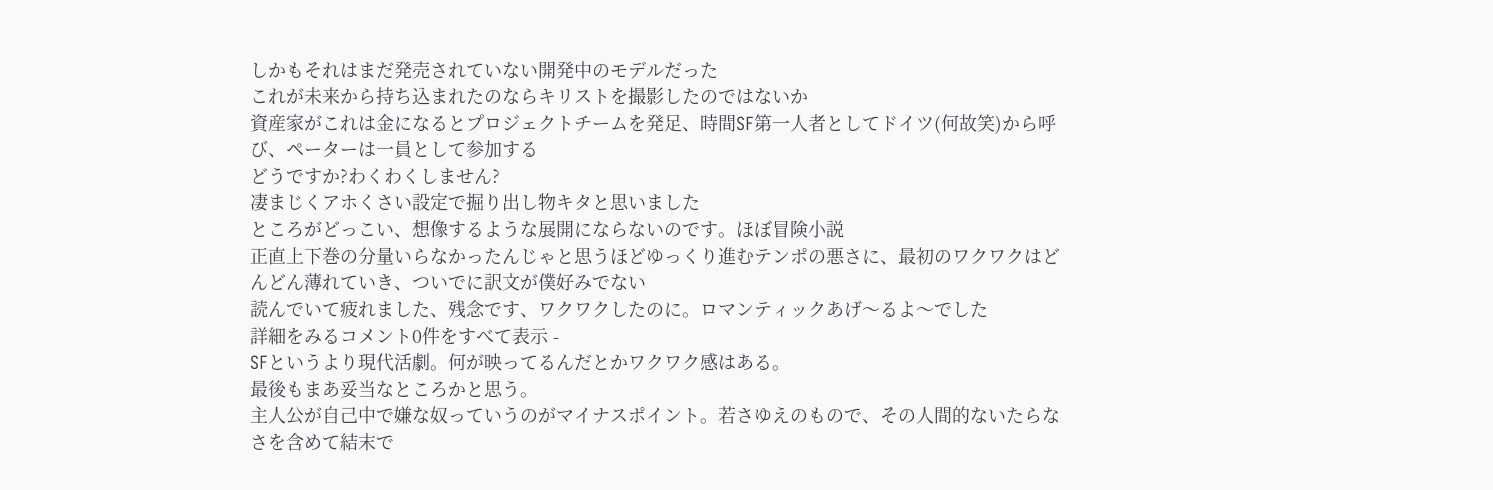しかもそれはまだ発売されていない開発中のモデルだった
これが未来から持ち込まれたのならキリストを撮影したのではないか
資産家がこれは金になるとプロジェクトチームを発足、時間SF第一人者としてドイツ(何故笑)から呼び、ペーターは一員として参加する
どうですか?わくわくしません?
凄まじくアホくさい設定で掘り出し物キタと思いました
ところがどっこい、想像するような展開にならないのです。ほぼ冒険小説
正直上下巻の分量いらなかったんじゃと思うほどゆっくり進むテンポの悪さに、最初のワクワクはどんどん薄れていき、ついでに訳文が僕好みでない
読んでいて疲れました、残念です、ワクワクしたのに。ロマンティックあげ〜るよ〜でした
詳細をみるコメント0件をすべて表示 -
SFというより現代活劇。何が映ってるんだとかワクワク感はある。
最後もまあ妥当なところかと思う。
主人公が自己中で嫌な奴っていうのがマイナスポイント。若さゆえのもので、その人間的ないたらなさを含めて結末で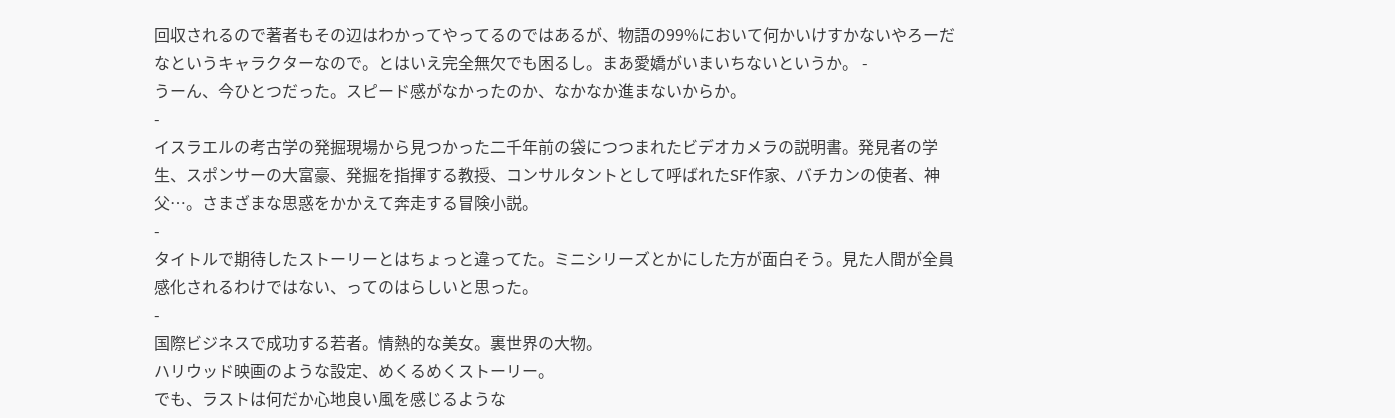回収されるので著者もその辺はわかってやってるのではあるが、物語の99%において何かいけすかないやろーだなというキャラクターなので。とはいえ完全無欠でも困るし。まあ愛嬌がいまいちないというか。 -
うーん、今ひとつだった。スピード感がなかったのか、なかなか進まないからか。
-
イスラエルの考古学の発掘現場から見つかった二千年前の袋につつまれたビデオカメラの説明書。発見者の学生、スポンサーの大富豪、発掘を指揮する教授、コンサルタントとして呼ばれたSF作家、バチカンの使者、神父…。さまざまな思惑をかかえて奔走する冒険小説。
-
タイトルで期待したストーリーとはちょっと違ってた。ミニシリーズとかにした方が面白そう。見た人間が全員感化されるわけではない、ってのはらしいと思った。
-
国際ビジネスで成功する若者。情熱的な美女。裏世界の大物。
ハリウッド映画のような設定、めくるめくストーリー。
でも、ラストは何だか心地良い風を感じるような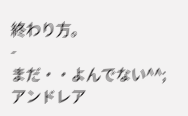終わり方。
-
まだ・・よんでない^^;
アンドレア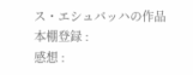ス・エシュバッハの作品
本棚登録 :
感想 :